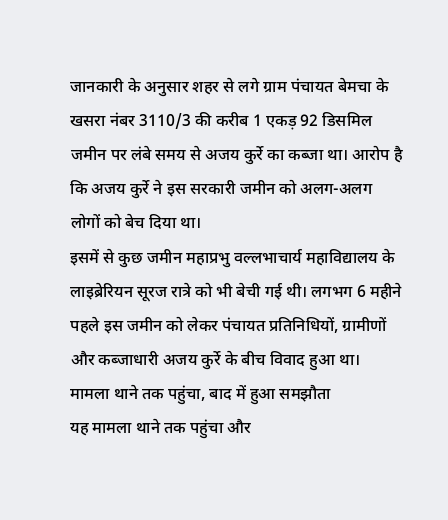जानकारी के अनुसार शहर से लगे ग्राम पंचायत बेमचा के खसरा नंबर 3110/3 की करीब 1 एकड़ 92 डिसमिल जमीन पर लंबे समय से अजय कुर्रे का कब्जा था। आरोप है कि अजय कुर्रे ने इस सरकारी जमीन को अलग-अलग लोगों को बेच दिया था।
इसमें से कुछ जमीन महाप्रभु वल्लभाचार्य महाविद्यालय के लाइब्रेरियन सूरज रात्रे को भी बेची गई थी। लगभग 6 महीने पहले इस जमीन को लेकर पंचायत प्रतिनिधियों, ग्रामीणों और कब्जाधारी अजय कुर्रे के बीच विवाद हुआ था।
मामला थाने तक पहुंचा, बाद में हुआ समझौता
यह मामला थाने तक पहुंचा और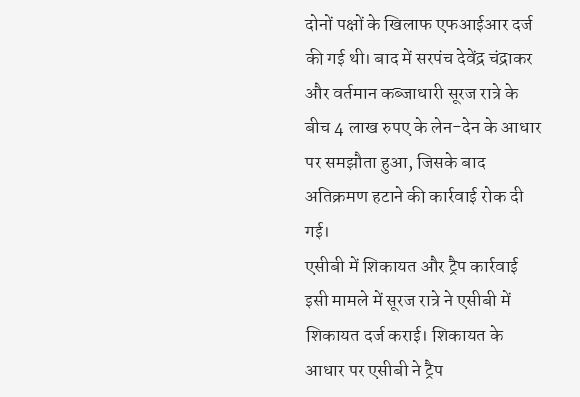दोनों पक्षों के खिलाफ एफआईआर दर्ज की गई थी। बाद में सरपंच देवेंद्र चंद्राकर और वर्तमान कब्जाधारी सूरज रात्रे के बीच 4 लाख रुपए के लेन-देन के आधार पर समझौता हुआ, जिसके बाद अतिक्रमण हटाने की कार्रवाई रोक दी गई।
एसीबी में शिकायत और ट्रैप कार्रवाई
इसी मामले में सूरज रात्रे ने एसीबी में शिकायत दर्ज कराई। शिकायत के आधार पर एसीबी ने ट्रैप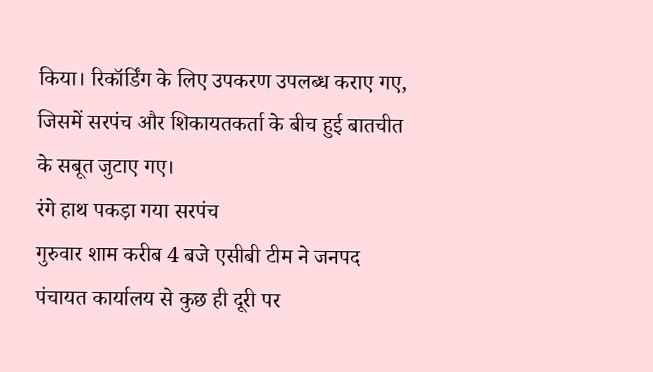किया। रिकॉर्डिंग के लिए उपकरण उपलब्ध कराए गए, जिसमें सरपंच और शिकायतकर्ता के बीच हुई बातचीत के सबूत जुटाए गए।
रंगे हाथ पकड़ा गया सरपंच
गुरुवार शाम करीब 4 बजे एसीबी टीम ने जनपद पंचायत कार्यालय से कुछ ही दूरी पर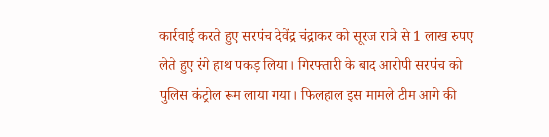कार्रवाई करते हुए सरपंच देवेंद्र चंद्राकर को सूरज रात्रे से 1 लाख रुपए लेते हुए रंगे हाथ पकड़ लिया। गिरफ्तारी के बाद आरोपी सरपंच को पुलिस कंट्रोल रूम लाया गया। फिलहाल इस मामले टीम आगे की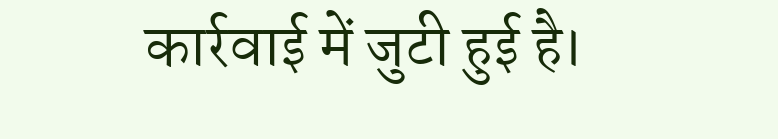कार्रवाई में जुटी हुई है।